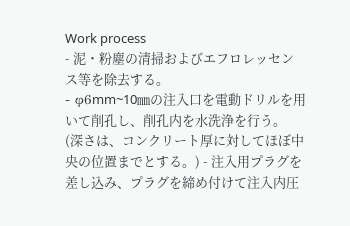Work process
- 泥・粉塵の清掃およびエフロレッセンス等を除去する。
- φ6mm~10㎜の注入口を電動ドリルを用いて削孔し、削孔内を水洗浄を行う。
(深さは、コンクリート厚に対してほぼ中央の位置までとする。) - 注入用プラグを差し込み、プラグを締め付けて注入内圧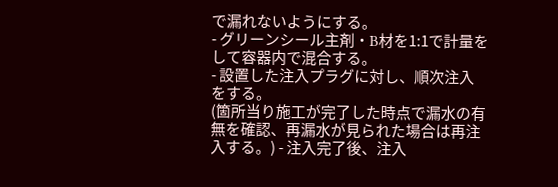で漏れないようにする。
- グリーンシール主剤・B材を1:1で計量をして容器内で混合する。
- 設置した注入プラグに対し、順次注入をする。
(箇所当り施工が完了した時点で漏水の有無を確認、再漏水が見られた場合は再注入する。) - 注入完了後、注入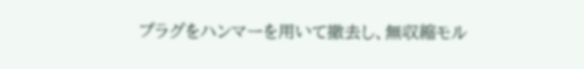プラグをハンマーを用いて撤去し、無収縮モル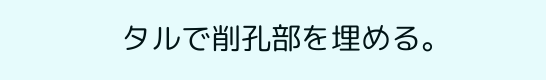タルで削孔部を埋める。